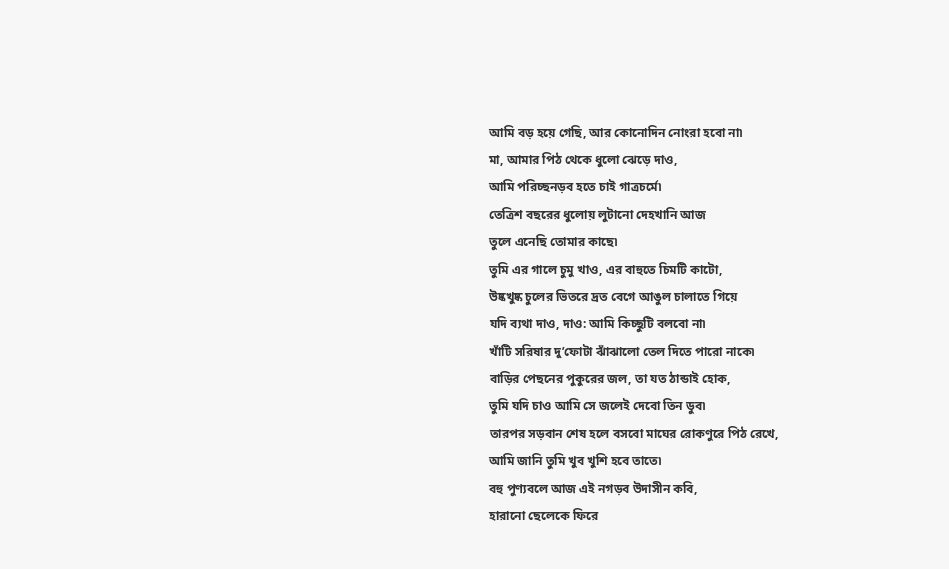আমি বড় হয়ে গেছি, আর কোনোদিন নোংরা হবো না৷
মা, আমার পিঠ থেকে ধুলো ঝেড়ে দাও,
আমি পরিচ্ছনড়ব হতে চাই গাত্রচর্মে৷
তেত্রিশ বছরের ধুলোয় লুটানো দেহখানি আজ
তুলে এনেছি তোমার কাছে৷
তুমি এর গালে চুমু খাও, এর বাহুতে চিমটি কাটো,
উষ্কখুষ্ক চুলের ভিতরে দ্রত বেগে আঙুল চালাতে গিয়ে
যদি ব্যথা দাও, দাও: আমি কিচ্ছুটি বলবো না৷
খাঁটি সরিষার দু’ফোটা ঝাঁঝালো তেল দিতে পারো নাকে৷
বাড়ির পেছনের পুকুরের জল, তা যত ঠান্ডাই হোক,
তুমি যদি চাও আমি সে জলেই দেবো তিন ডুব৷
তারপর সড়বান শেষ হলে বসবো মাঘের রোকণুরে পিঠ রেখে,
আমি জানি তুমি খুব খুশি হবে তাতে৷
বহু পুণ্যবলে আজ এই নগড়ব উদাসীন কবি,
হারানো ছেলেকে ফিরে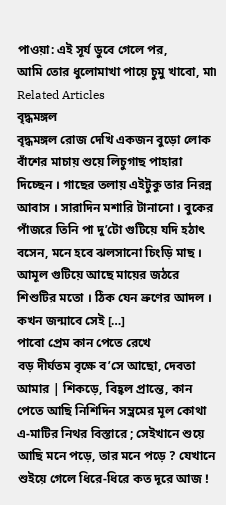পাওয়া: এই সূর্য ডুবে গেলে পর,
আমি তোর ধুলোমাখা পায়ে চুমু খাবো, মা৷
Related Articles
বৃদ্ধমঙ্গল
বৃদ্ধমঙ্গল রোজ দেখি একজন বুড়ো লোক বাঁশের মাচায় শুয়ে লিচুগাছ পাহারা দিচ্ছেন । গাছের তলায় এইটুকু তার নিরন্ন আবাস । সারাদিন মশারি টানানো । বুকের পাঁজরে তিনি পা দু’টো গুটিয়ে যদি হঠাৎ বসেন, মনে হবে ঝলসানো চিংড়ি মাছ । আমূল গুটিয়ে আছে মায়ের জঠরে শিশুটির মতো । ঠিক যেন ভ্রুণের আদল । কখন জন্মাবে সেই […]
পাবো প্রেম কান পেতে রেখে
বড় দীর্ঘতম বৃক্ষে ব’সে আছো, দেবতা আমার | শিকড়ে, বিহ্বল প্রান্তে, কান পেতে আছি নিশিদিন সম্ভ্রমের মূল কোথা এ-মাটির নিথর বিস্তারে ; সেইখানে শুয়ে আছি মনে পড়ে, তার মনে পড়ে ? যেখানে শুইয়ে গেলে ধিরে-ধিরে কত দূরে আজ !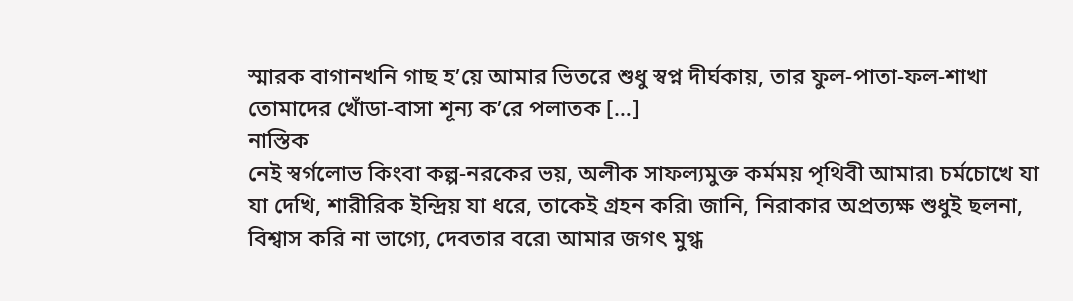স্মারক বাগানখনি গাছ হ’য়ে আমার ভিতরে শুধু স্বপ্ন দীর্ঘকায়, তার ফুল-পাতা-ফল-শাখা তোমাদের খোঁডা-বাসা শূন্য ক’রে পলাতক […]
নাস্তিক
নেই স্বর্গলোভ কিংবা কল্প-নরকের ভয়, অলীক সাফল্যমুক্ত কর্মময় পৃথিবী আমার৷ চর্মচোখে যা যা দেখি, শারীরিক ইন্দ্রিয় যা ধরে, তাকেই গ্রহন করি৷ জানি, নিরাকার অপ্রত্যক্ষ শুধুই ছলনা, বিশ্বাস করি না ভাগ্যে, দেবতার বরে৷ আমার জগৎ মুগ্ধ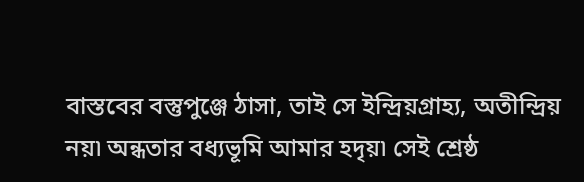বাস্তবের বস্তুপুঞ্জে ঠাসা, তাই সে ইন্দ্রিয়গ্রাহ্য, অতীন্দ্রিয় নয়৷ অন্ধতার বধ্যভূমি আমার হদৃয়৷ সেই শ্রেষ্ঠ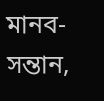মানব-সন্তান,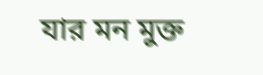যার মন মুক্ত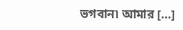ভগবান৷ আমার […]